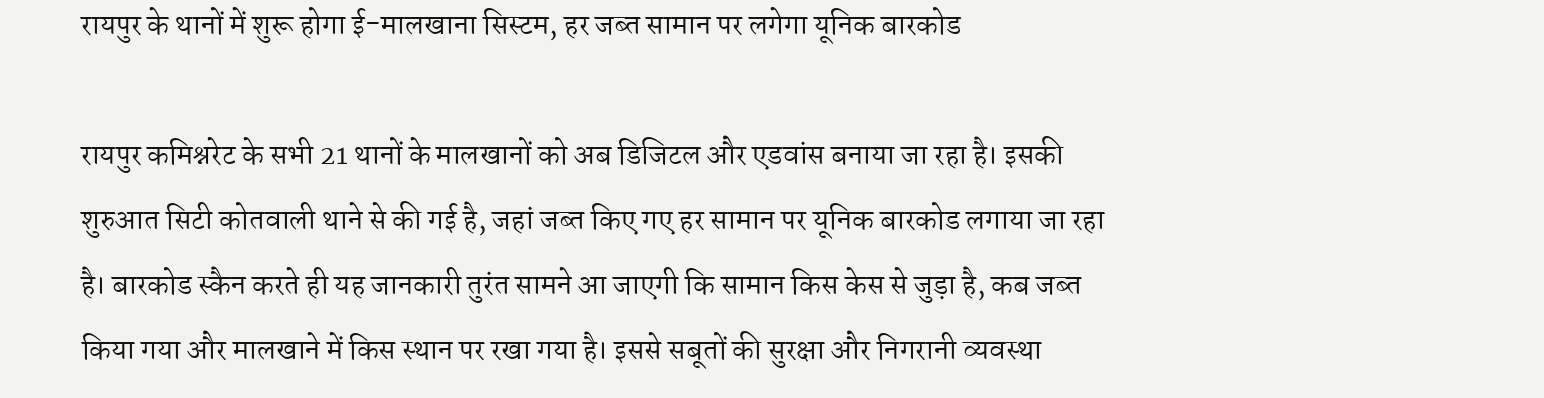रायपुर के थानों में शुरू होगा ई-मालखाना सिस्टम, हर जब्त सामान पर लगेगा यूनिक बारकोड

रायपुर कमिश्नरेट के सभी 21 थानों के मालखानों को अब डिजिटल और एडवांस बनाया जा रहा है। इसकी शुरुआत सिटी कोतवाली थाने से की गई है, जहां जब्त किए गए हर सामान पर यूनिक बारकोड लगाया जा रहा है। बारकोड स्कैन करते ही यह जानकारी तुरंत सामने आ जाएगी कि सामान किस केस से जुड़ा है, कब जब्त किया गया और मालखाने में किस स्थान पर रखा गया है। इससे सबूतों की सुरक्षा और निगरानी व्यवस्था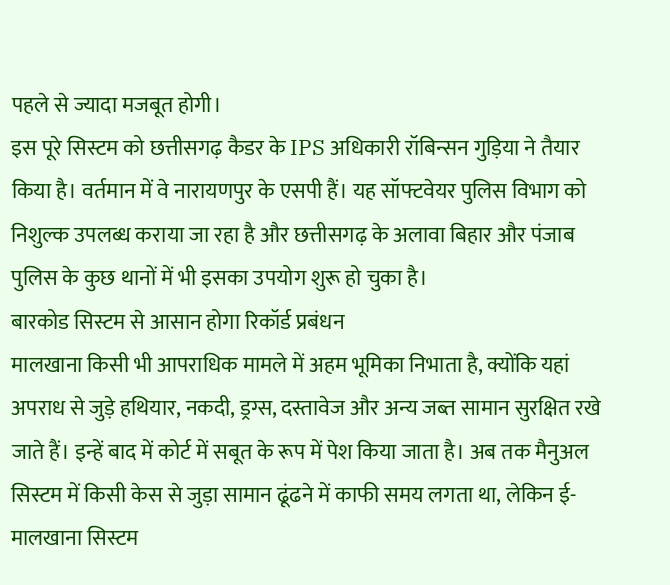पहले से ज्यादा मजबूत होगी।
इस पूरे सिस्टम को छत्तीसगढ़ कैडर के IPS अधिकारी रॉबिन्सन गुड़िया ने तैयार किया है। वर्तमान में वे नारायणपुर के एसपी हैं। यह सॉफ्टवेयर पुलिस विभाग को निशुल्क उपलब्ध कराया जा रहा है और छत्तीसगढ़ के अलावा बिहार और पंजाब पुलिस के कुछ थानों में भी इसका उपयोग शुरू हो चुका है।
बारकोड सिस्टम से आसान होगा रिकॉर्ड प्रबंधन
मालखाना किसी भी आपराधिक मामले में अहम भूमिका निभाता है, क्योंकि यहां अपराध से जुड़े हथियार, नकदी, ड्रग्स, दस्तावेज और अन्य जब्त सामान सुरक्षित रखे जाते हैं। इन्हें बाद में कोर्ट में सबूत के रूप में पेश किया जाता है। अब तक मैनुअल सिस्टम में किसी केस से जुड़ा सामान ढूंढने में काफी समय लगता था, लेकिन ई-मालखाना सिस्टम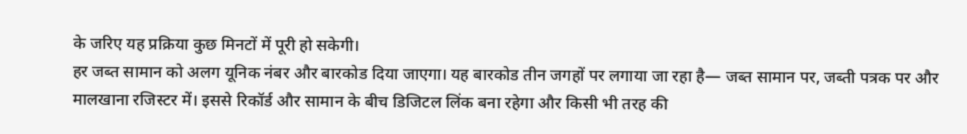के जरिए यह प्रक्रिया कुछ मिनटों में पूरी हो सकेगी।
हर जब्त सामान को अलग यूनिक नंबर और बारकोड दिया जाएगा। यह बारकोड तीन जगहों पर लगाया जा रहा है— जब्त सामान पर, जब्ती पत्रक पर और मालखाना रजिस्टर में। इससे रिकॉर्ड और सामान के बीच डिजिटल लिंक बना रहेगा और किसी भी तरह की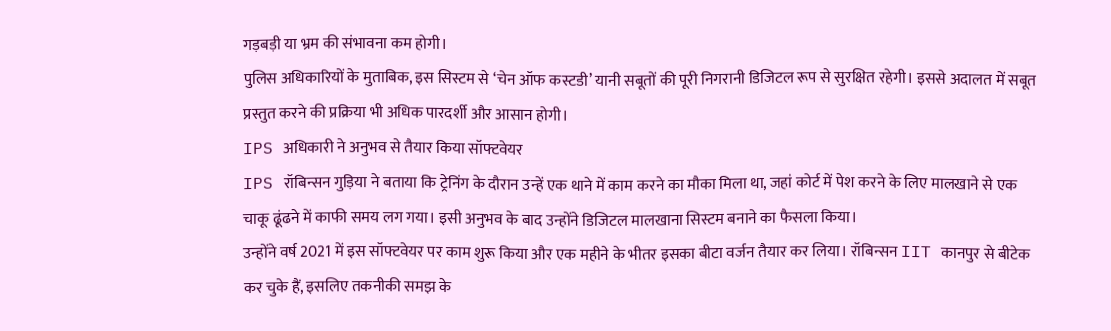गड़बड़ी या भ्रम की संभावना कम होगी।
पुलिस अधिकारियों के मुताबिक, इस सिस्टम से ‘चेन ऑफ कस्टडी’ यानी सबूतों की पूरी निगरानी डिजिटल रूप से सुरक्षित रहेगी। इससे अदालत में सबूत प्रस्तुत करने की प्रक्रिया भी अधिक पारदर्शी और आसान होगी।
IPS अधिकारी ने अनुभव से तैयार किया सॉफ्टवेयर
IPS रॉबिन्सन गुड़िया ने बताया कि ट्रेनिंग के दौरान उन्हें एक थाने में काम करने का मौका मिला था, जहां कोर्ट में पेश करने के लिए मालखाने से एक चाकू ढूंढने में काफी समय लग गया। इसी अनुभव के बाद उन्होंने डिजिटल मालखाना सिस्टम बनाने का फैसला किया।
उन्होंने वर्ष 2021 में इस सॉफ्टवेयर पर काम शुरू किया और एक महीने के भीतर इसका बीटा वर्जन तैयार कर लिया। रॉबिन्सन IIT कानपुर से बीटेक कर चुके हैं, इसलिए तकनीकी समझ के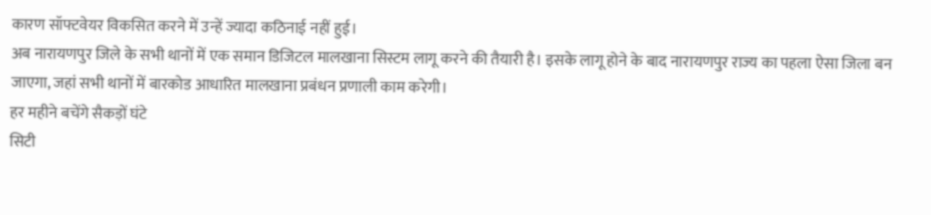कारण सॉफ्टवेयर विकसित करने में उन्हें ज्यादा कठिनाई नहीं हुई।
अब नारायणपुर जिले के सभी थानों में एक समान डिजिटल मालखाना सिस्टम लागू करने की तैयारी है। इसके लागू होने के बाद नारायणपुर राज्य का पहला ऐसा जिला बन जाएगा, जहां सभी थानों में बारकोड आधारित मालखाना प्रबंधन प्रणाली काम करेगी।
हर महीने बचेंगे सैकड़ों घंटे
सिटी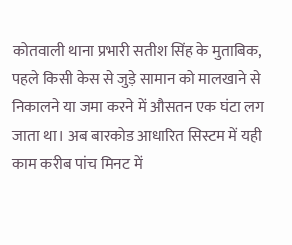कोतवाली थाना प्रभारी सतीश सिंह के मुताबिक, पहले किसी केस से जुड़े सामान को मालखाने से निकालने या जमा करने में औसतन एक घंटा लग जाता था। अब बारकोड आधारित सिस्टम में यही काम करीब पांच मिनट में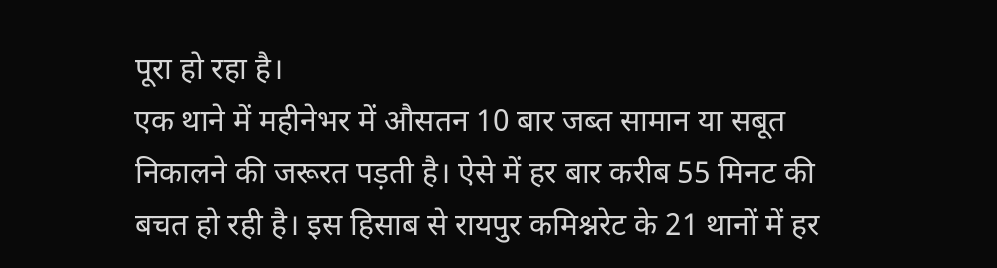पूरा हो रहा है।
एक थाने में महीनेभर में औसतन 10 बार जब्त सामान या सबूत निकालने की जरूरत पड़ती है। ऐसे में हर बार करीब 55 मिनट की बचत हो रही है। इस हिसाब से रायपुर कमिश्नरेट के 21 थानों में हर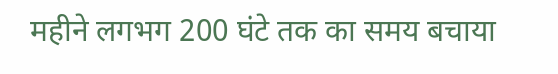महीने लगभग 200 घंटे तक का समय बचाया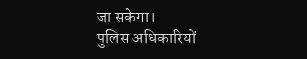जा सकेगा।
पुलिस अधिकारियों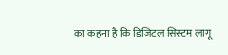का कहना है कि डिजिटल सिस्टम लागू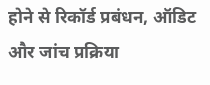होने से रिकॉर्ड प्रबंधन, ऑडिट और जांच प्रक्रिया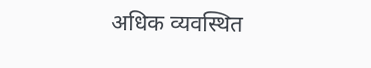अधिक व्यवस्थित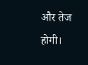और तेज होगी।